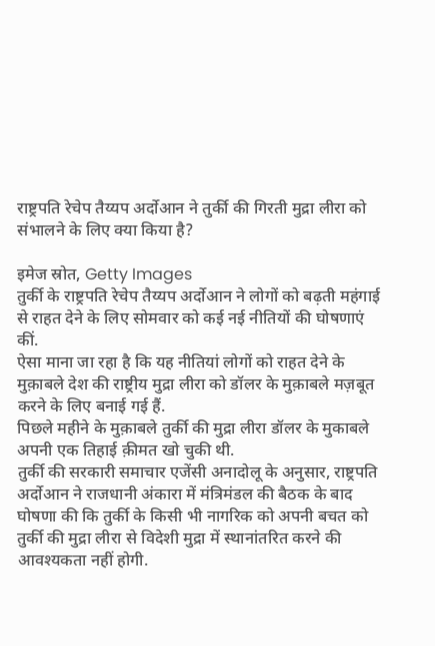राष्ट्रपति रेचेप तैय्यप अर्दोआन ने तुर्की की गिरती मुद्रा लीरा को संभालने के लिए क्या किया है?

इमेज स्रोत, Getty Images
तुर्की के राष्ट्रपति रेचेप तैय्यप अर्दोआन ने लोगों को बढ़ती महंगाई से राहत देने के लिए सोमवार को कई नई नीतियों की घोषणाएं कीं.
ऐसा माना जा रहा है कि यह नीतियां लोगों को राहत देने के मुक़ाबले देश की राष्ट्रीय मुद्रा लीरा को डॉलर के मुक़ाबले मज़बूत करने के लिए बनाई गई हैं.
पिछले महीने के मुक़ाबले तुर्की की मुद्रा लीरा डॉलर के मुकाबले अपनी एक तिहाई क़ीमत खो चुकी थी.
तुर्की की सरकारी समाचार एजेंसी अनादोलू के अनुसार, राष्ट्रपति अर्दोआन ने राजधानी अंकारा में मंत्रिमंडल की बैठक के बाद घोषणा की कि तुर्की के किसी भी नागरिक को अपनी बचत को तुर्की की मुद्रा लीरा से विदेशी मुद्रा में स्थानांतरित करने की आवश्यकता नहीं होगी.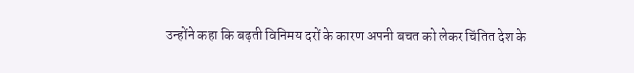उन्होंने कहा कि बढ़ती विनिमय दरों के कारण अपनी बचत को लेकर चिंतित देश के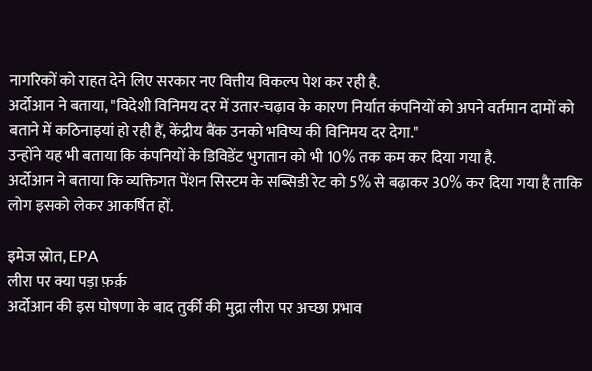नागरिकों को राहत देने लिए सरकार नए वित्तीय विकल्प पेश कर रही है.
अर्दोआन ने बताया, "विदेशी विनिमय दर में उतार-चढ़ाव के कारण निर्यात कंपनियों को अपने वर्तमान दामों को बताने में कठिनाइयां हो रही हैं, केंद्रीय बैंक उनको भविष्य की विनिमय दर देगा."
उन्होंने यह भी बताया कि कंपनियों के डिविडेंट भुगतान को भी 10% तक कम कर दिया गया है.
अर्दोआन ने बताया कि व्यक्तिगत पेंशन सिस्टम के सब्सिडी रेट को 5% से बढ़ाकर 30% कर दिया गया है ताकि लोग इसको लेकर आकर्षित हों.

इमेज स्रोत, EPA
लीरा पर क्या पड़ा फ़र्क़
अर्दोआन की इस घोषणा के बाद तुर्की की मुद्रा लीरा पर अच्छा प्रभाव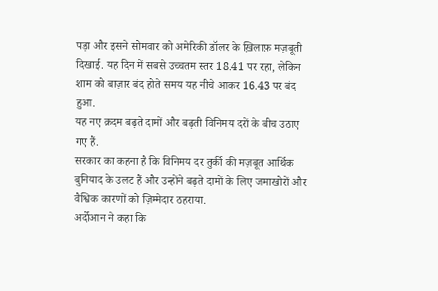पड़ा और इसने सोमवार को अमेरिकी डॉलर के ख़िलाफ़ मज़बूती दिखाई. यह दिन में सबसे उच्चतम स्तर 18.41 पर रहा, लेकिन शाम को बाज़ार बंद होते समय यह नीचे आकर 16.43 पर बंद हुआ.
यह नए क़दम बढ़ते दामों और बढ़ती विनिमय दरों के बीच उठाए गए हैं.
सरकार का कहना है कि विनिमय दर तुर्की की मज़बूत आर्थिक बुनियाद के उलट हैं और उन्होंने बढ़ते दामों के लिए जमाखोरों और वैश्विक कारणों को ज़िम्मेदार ठहराया.
अर्दोआन ने कहा कि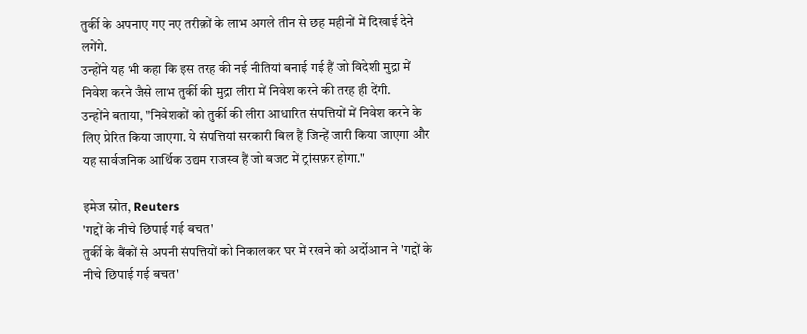तुर्की के अपनाए गए नए तरीक़ों के लाभ अगले तीन से छह महीनों में दिखाई देने लगेंगे.
उन्होंने यह भी कहा कि इस तरह की नई नीतियां बनाई गई हैं जो विदेशी मुद्रा में निवेश करने जैसे लाभ तुर्की की मुद्रा लीरा में निवेश करने की तरह ही देंगी.
उन्होंने बताया, "निवेशकों को तुर्की की लीरा आधारित संपत्तियों में निवेश करने के लिए प्रेरित किया जाएगा. ये संपत्तियां सरकारी बिल हैं जिन्हें जारी किया जाएगा और यह सार्वजनिक आर्थिक उद्यम राजस्व हैं जो बजट में ट्रांसफ़र होगा."

इमेज स्रोत, Reuters
'गद्दों के नीचे छिपाई गई बचत'
तुर्की के बैंकों से अपनी संपत्तियों को निकालकर घर में रखने को अर्दोआन ने 'गद्दों के नीचे छिपाई गई बचत'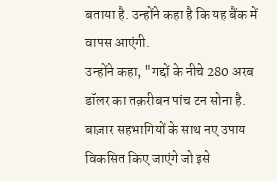बताया है. उन्होंने कहा है कि यह बैंक में वापस आएंगी.
उन्होंने कहा, "गद्दों के नीचे 280 अरब डॉलर का तक़रीबन पांच टन सोना है. बाज़ार सहभागियों के साथ नए उपाय विकसित किए जाएंगे जो इसे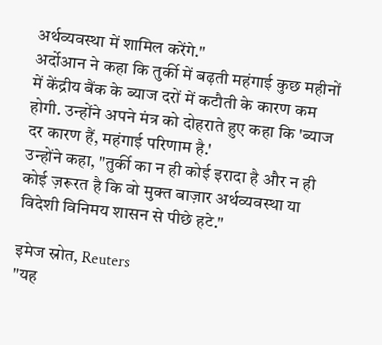अर्थव्यवस्था में शामिल करेंगे."
अर्दोआन ने कहा कि तुर्की में बढ़ती महंगाई कुछ महीनों में केंद्रीय बैंक के ब्याज दरों में कटौती के कारण कम होगी. उन्होंने अपने मंत्र को दोहराते हुए कहा कि 'ब्याज दर कारण हैं, महंगाई परिणाम है.'
उन्होंने कहा, "तुर्की का न ही कोई इरादा है और न ही कोई ज़रूरत है कि वो मुक्त बाज़ार अर्थव्यवस्था या विदेशी विनिमय शासन से पीछे हटे."

इमेज स्रोत, Reuters
"यह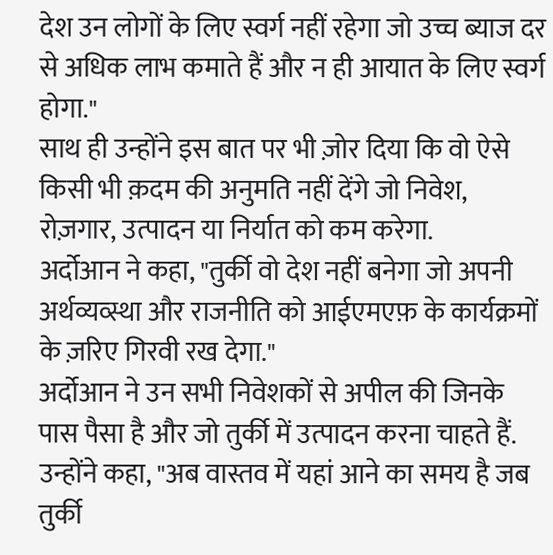देश उन लोगों के लिए स्वर्ग नहीं रहेगा जो उच्च ब्याज दर से अधिक लाभ कमाते हैं और न ही आयात के लिए स्वर्ग होगा."
साथ ही उन्होंने इस बात पर भी ज़ोर दिया कि वो ऐसे किसी भी क़दम की अनुमति नहीं देंगे जो निवेश, रोज़गार, उत्पादन या निर्यात को कम करेगा.
अर्दोआन ने कहा, "तुर्की वो देश नहीं बनेगा जो अपनी अर्थव्यव्स्था और राजनीति को आईएमएफ़ के कार्यक्रमों के ज़रिए गिरवी रख देगा."
अर्दोआन ने उन सभी निवेशकों से अपील की जिनके पास पैसा है और जो तुर्की में उत्पादन करना चाहते हैं. उन्होंने कहा, "अब वास्तव में यहां आने का समय है जब तुर्की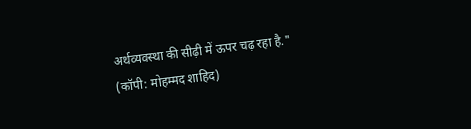अर्थव्यवस्था की सीढ़ी में ऊपर चढ़ रहा है."
(कॉपी: मोहम्मद शाहिद)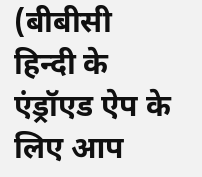(बीबीसी हिन्दी के एंड्रॉएड ऐप के लिए आप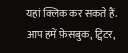यहां क्लिक कर सकते हैं. आप हमें फ़ेसबुक, ट्विटर,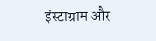इंस्टाग्राम और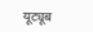यूट्यूब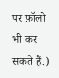पर फ़ॉलो भी कर सकते हैं.)